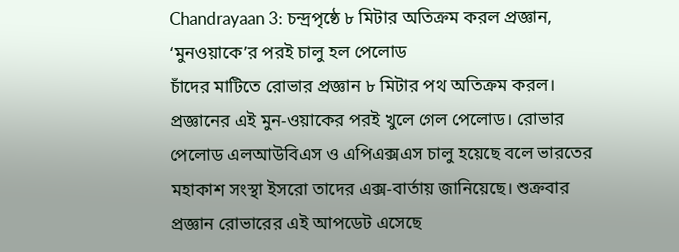Chandrayaan 3: চন্দ্রপৃষ্ঠে ৮ মিটার অতিক্রম করল প্রজ্ঞান, ‘মুনওয়াকে’র পরই চালু হল পেলোড
চাঁদের মাটিতে রোভার প্রজ্ঞান ৮ মিটার পথ অতিক্রম করল। প্রজ্ঞানের এই মুন-ওয়াকের পরই খুলে গেল পেলোড। রোভার পেলোড এলআউবিএস ও এপিএক্সএস চালু হয়েছে বলে ভারতের মহাকাশ সংস্থা ইসরো তাদের এক্স-বার্তায় জানিয়েছে। শুক্রবার প্রজ্ঞান রোভারের এই আপডেট এসেছে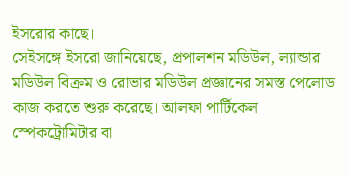ইসরোর কাছে।
সেইসঙ্গে ইসরো জানিয়েছে, প্রপালশন মডিউল, ল্যান্ডার মডিউল বিক্রম ও রোভার মডিউল প্রজ্ঞানের সমস্ত পেলোড কাজ করতে শুরু করেছে। আলফা পার্টিকেল স্পেকট্রোমিটার বা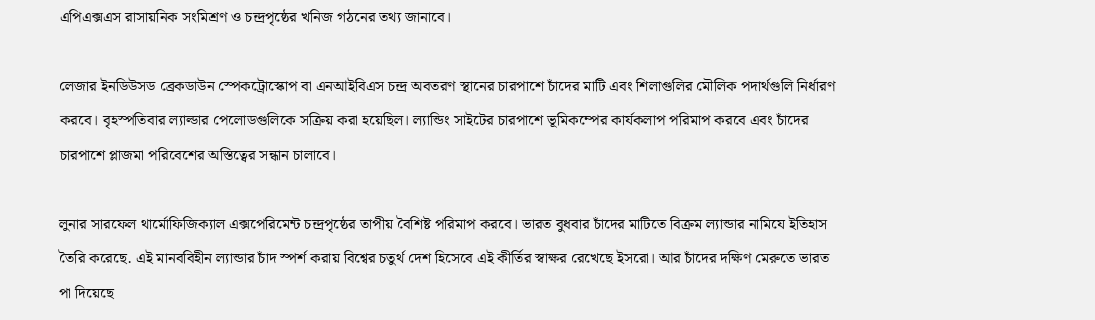এপিএক্সএস রাসায়নিক সংমিশ্রণ ও চন্দ্রপৃষ্ঠের খনিজ গঠনের তথ্য জানাবে।

লেজার ইনডিউসড ব্রেকডাউন স্পেকট্রোস্কোপ বা এনআইবিএস চন্দ্র অবতরণ স্থানের চারপাশে চাঁদের মাটি এবং শিলাগুলির মৌলিক পদার্থগুলি নির্ধারণ করবে। বৃহস্পতিবার ল্যাল্ডার পেলোডগুলিকে সক্রিয় করা হয়েছিল। ল্যান্ডিং সাইটের চারপাশে ভূমিকম্পের কার্যকলাপ পরিমাপ করবে এবং চাঁদের চারপাশে প্লাজমা পরিবেশের অস্তিত্বের সন্ধান চালাবে।

লুনার সারফেল থার্মোফিজিক্যাল এক্সপেরিমেন্ট চন্দ্রপৃষ্ঠের তাপীয় বৈশিষ্ট পরিমাপ করবে। ভারত বুধবার চাঁদের মাটিতে বিক্রম ল্যান্ডার নামিযে ইতিহাস তৈরি করেছে. এই মানববিহীন ল্যান্ডার চাঁদ স্পর্শ করায় বিশ্বের চতুর্থ দেশ হিসেবে এই কীর্তির স্বাক্ষর রেখেছে ইসরো। আর চাঁদের দক্ষিণ মেরুতে ভারত পা দিয়েছে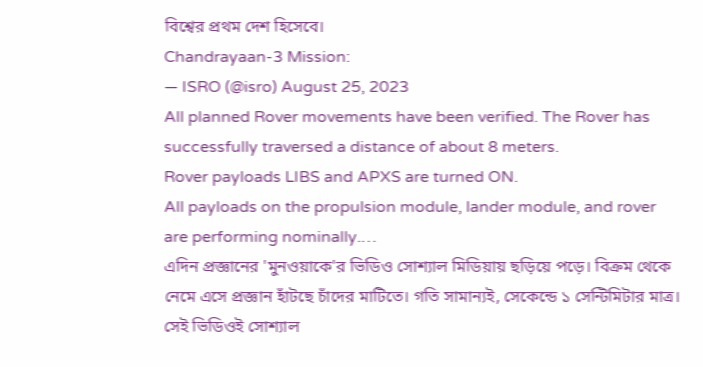বিশ্বের প্রথম দেশ হিসেবে।
Chandrayaan-3 Mission:
— ISRO (@isro) August 25, 2023
All planned Rover movements have been verified. The Rover has successfully traversed a distance of about 8 meters.
Rover payloads LIBS and APXS are turned ON.
All payloads on the propulsion module, lander module, and rover are performing nominally.…
এদিন প্রজ্ঞানের 'মুনওয়াকে'র ভিডিও সোশ্যাল মিডিয়ায় ছড়িয়ে পড়ে। বিক্রম থেকে নেমে এসে প্রজ্ঞান হাঁটছে চাঁদের মাটিতে। গতি সামান্যই, সেকেন্ডে ১ সেন্টিমিটার মাত্র। সেই ভিডিওই সোশ্যাল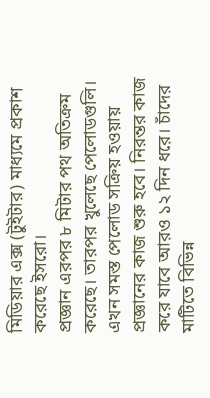মিডিয়ার এক্স (টুইটার) মাধ্যমে প্রকাশ করেছে ইসরো।
প্রজ্ঞান এরপর ৮ মিটার পথ অতিক্রম করেছে। তারপর খুলেছে পেলোডগুলি। এখন সমস্ত পেলোড সক্রিয় হওয়ায় প্রজ্ঞানের কাজ শুরু হবে। নিরন্তর কাজ করে যাবে আরও ১২ দিন ধরে। চাঁদের মাটিতে বিভিন্ন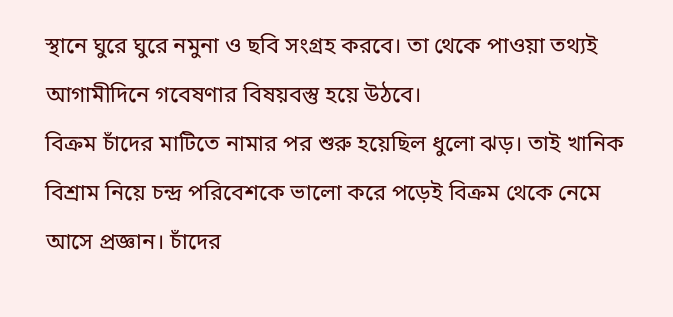স্থানে ঘুরে ঘুরে নমুনা ও ছবি সংগ্রহ করবে। তা থেকে পাওয়া তথ্যই আগামীদিনে গবেষণার বিষয়বস্তু হয়ে উঠবে।
বিক্রম চাঁদের মাটিতে নামার পর শুরু হয়েছিল ধুলো ঝড়। তাই খানিক বিশ্রাম নিয়ে চন্দ্র পরিবেশকে ভালো করে পড়েই বিক্রম থেকে নেমে আসে প্রজ্ঞান। চাঁদের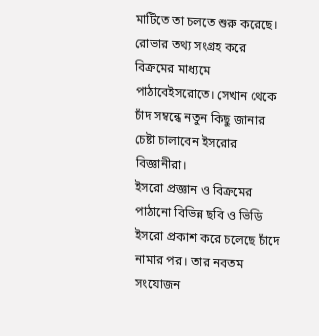মাটিতে তা চলতে শুরু করেছে। রোভার তথ্য সংগ্রহ করে বিক্রমের মাধ্যমে পাঠাবেইসরোতে। সেখান থেকে চাঁদ সম্বন্ধে নতুন কিছু জানার চেষ্টা চালাবেন ইসরোর বিজ্ঞানীরা।
ইসরো প্রজ্ঞান ও বিক্রমের পাঠানো বিভিন্ন ছবি ও ভিডি ইসরো প্রকাশ করে চলেছে চাঁদে নামার পর। তার নবতম সংযোজন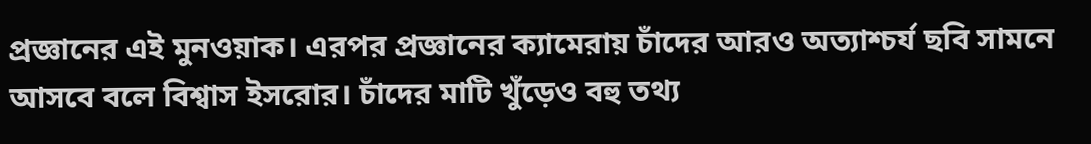প্রজ্ঞানের এই মুনওয়াক। এরপর প্রজ্ঞানের ক্যামেরায় চাঁদের আরও অত্যাশ্চর্য ছবি সামনে আসবে বলে বিশ্বাস ইসরোর। চাঁদের মাটি খুঁড়েও বহু তথ্য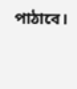পাঠাবে।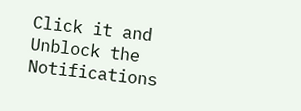Click it and Unblock the Notifications